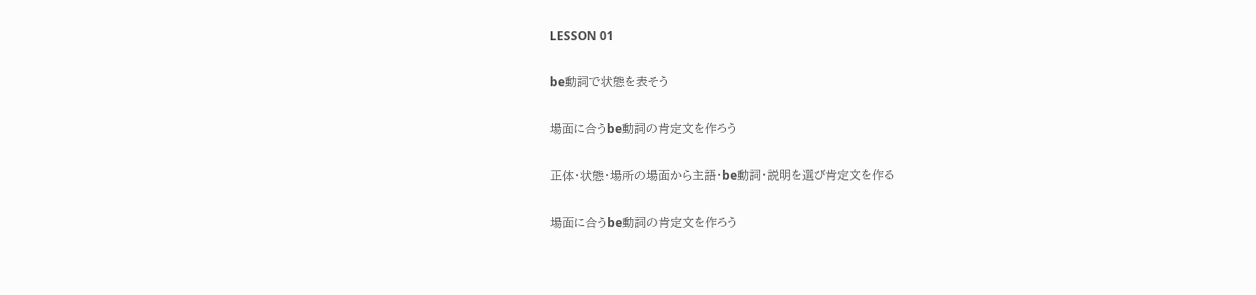LESSON 01

be動詞で状態を表そう

場面に合うbe動詞の肯定文を作ろう

正体・状態・場所の場面から主語・be動詞・説明を選び肯定文を作る

場面に合うbe動詞の肯定文を作ろう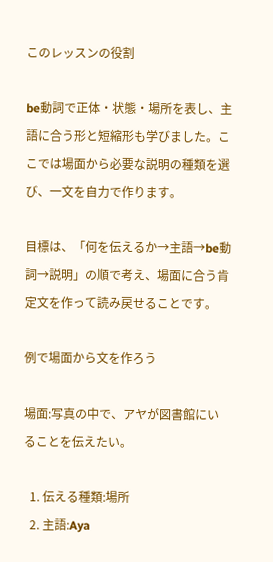このレッスンの役割

be動詞で正体・状態・場所を表し、主語に合う形と短縮形も学びました。ここでは場面から必要な説明の種類を選び、一文を自力で作ります。

目標は、「何を伝えるか→主語→be動詞→説明」の順で考え、場面に合う肯定文を作って読み戻せることです。

例で場面から文を作ろう

場面:写真の中で、アヤが図書館にいることを伝えたい。

  1. 伝える種類:場所
  2. 主語:Aya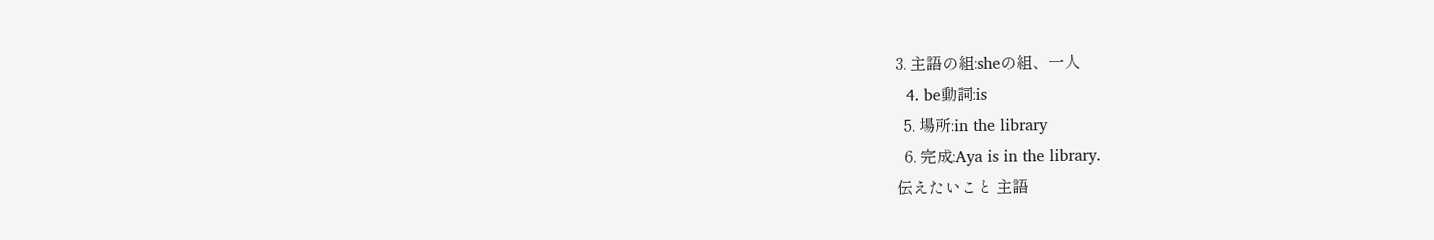3. 主語の組:sheの組、一人
  4. be動詞:is
  5. 場所:in the library
  6. 完成:Aya is in the library.
伝えたいこと 主語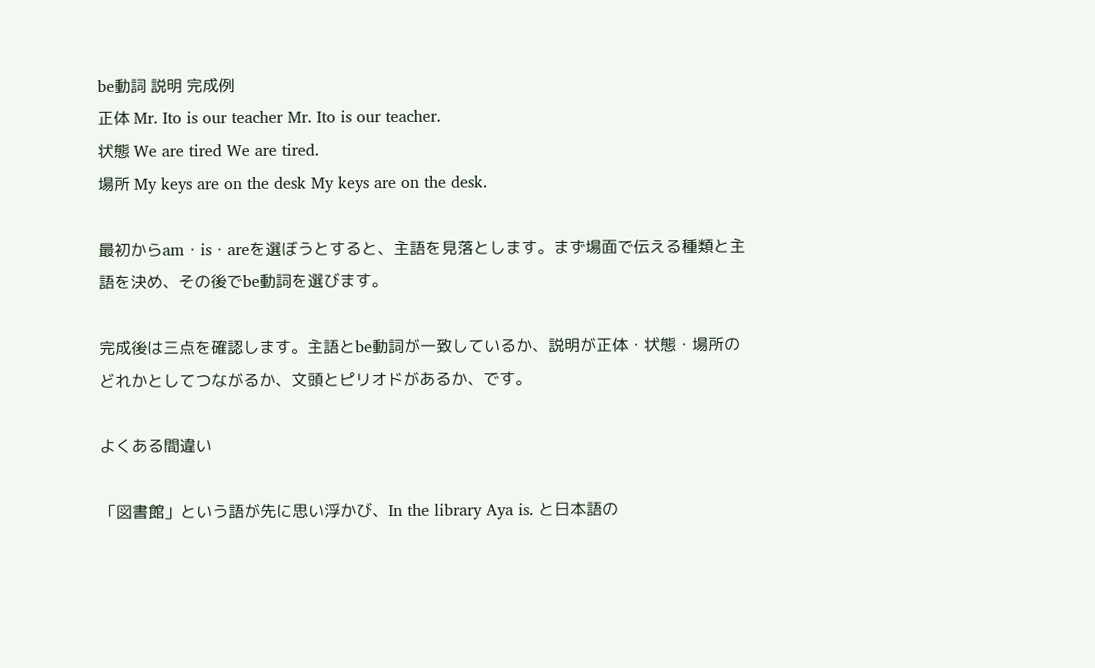be動詞 説明 完成例
正体 Mr. Ito is our teacher Mr. Ito is our teacher.
状態 We are tired We are tired.
場所 My keys are on the desk My keys are on the desk.

最初からam・is・areを選ぼうとすると、主語を見落とします。まず場面で伝える種類と主語を決め、その後でbe動詞を選びます。

完成後は三点を確認します。主語とbe動詞が一致しているか、説明が正体・状態・場所のどれかとしてつながるか、文頭とピリオドがあるか、です。

よくある間違い

「図書館」という語が先に思い浮かび、In the library Aya is. と日本語の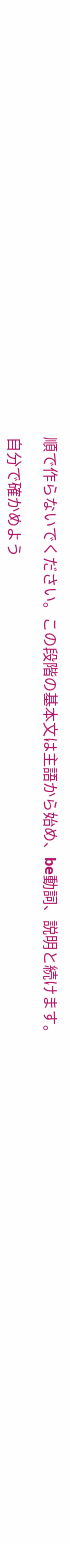順で作らないでください。この段階の基本文は主語から始め、be動詞、説明と続けます。

自分で確かめよう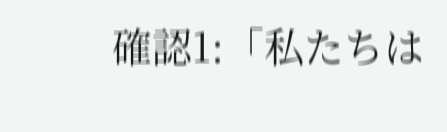確認1:「私たちは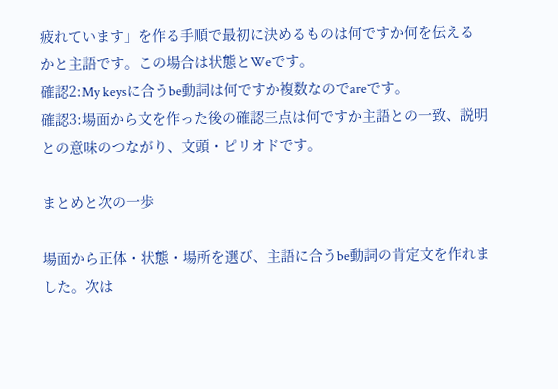疲れています」を作る手順で最初に決めるものは何ですか何を伝えるかと主語です。この場合は状態とWeです。
確認2:My keysに合うbe動詞は何ですか複数なのでareです。
確認3:場面から文を作った後の確認三点は何ですか主語との一致、説明との意味のつながり、文頭・ピリオドです。

まとめと次の一歩

場面から正体・状態・場所を選び、主語に合うbe動詞の肯定文を作れました。次は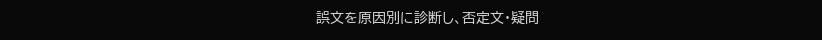誤文を原因別に診断し、否定文・疑問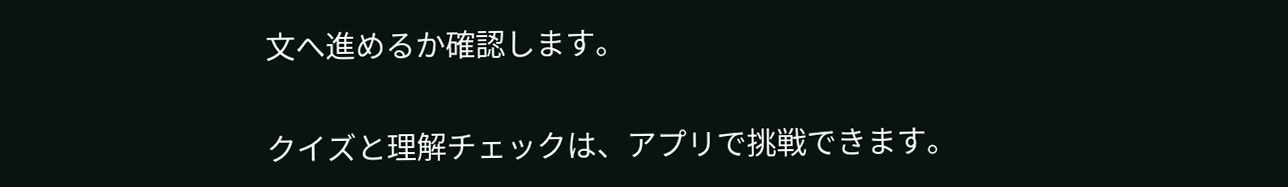文へ進めるか確認します。

クイズと理解チェックは、アプリで挑戦できます。